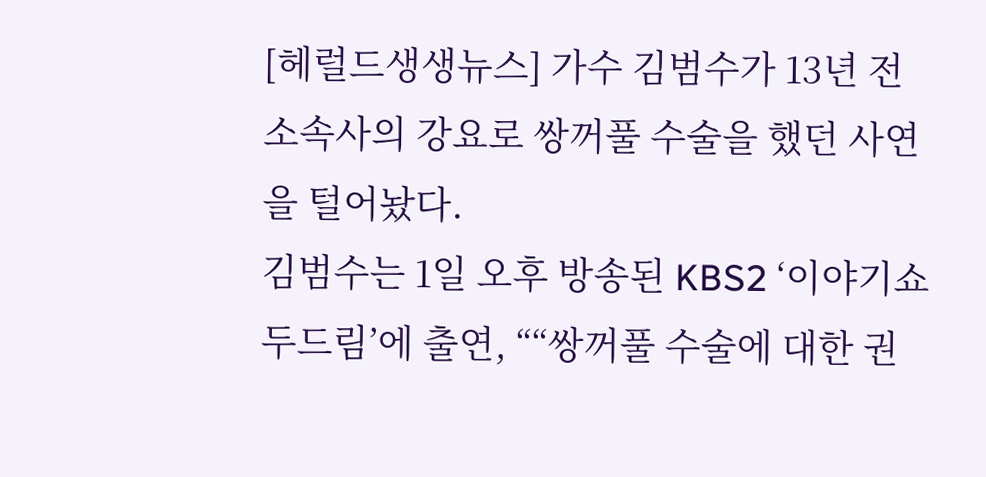[헤럴드생생뉴스] 가수 김범수가 13년 전 소속사의 강요로 쌍꺼풀 수술을 했던 사연을 털어놨다.
김범수는 1일 오후 방송된 KBS2 ‘이야기쇼 두드림’에 출연, ““쌍꺼풀 수술에 대한 권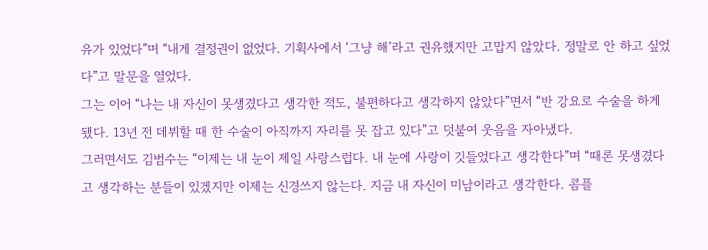유가 있었다”며 “내게 결정권이 없었다. 기획사에서 ‘그냥 해’라고 권유했지만 고맙지 않았다. 정말로 안 하고 싶었다”고 말문을 열었다.
그는 이어 “나는 내 자신이 못생겼다고 생각한 적도, 불편하다고 생각하지 않았다”면서 “반 강요로 수술을 하게 됐다. 13년 전 데뷔할 때 한 수술이 아직까지 자리를 못 잡고 있다”고 덧붙여 웃음을 자아냈다.
그러면서도 김범수는 “이제는 내 눈이 제일 사랑스럽다. 내 눈에 사랑이 깃들었다고 생각한다”며 “때론 못생겼다고 생각하는 분들이 있겠지만 이제는 신경쓰지 않는다. 지금 내 자신이 미남이라고 생각한다. 콤플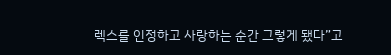렉스를 인정하고 사랑하는 순간 그렇게 됐다”고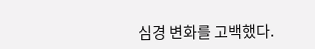심경 변화를 고백했다.